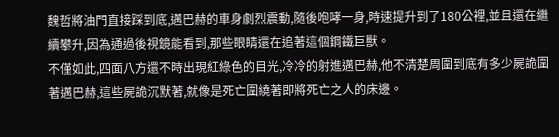魏哲將油門直接踩到底,邁巴赫的車身劇烈震動,隨後咆哮一身,時速提升到了180公裡,並且還在繼續攀升,因為通過後視鏡能看到,那些眼睛還在追著這個鋼鐵巨獸。
不僅如此,四面八方還不時出現紅綠色的目光,冷冷的射進邁巴赫,他不清楚周圍到底有多少屍詭圍著邁巴赫,這些屍詭沉默著,就像是死亡圍繞著即將死亡之人的床邊。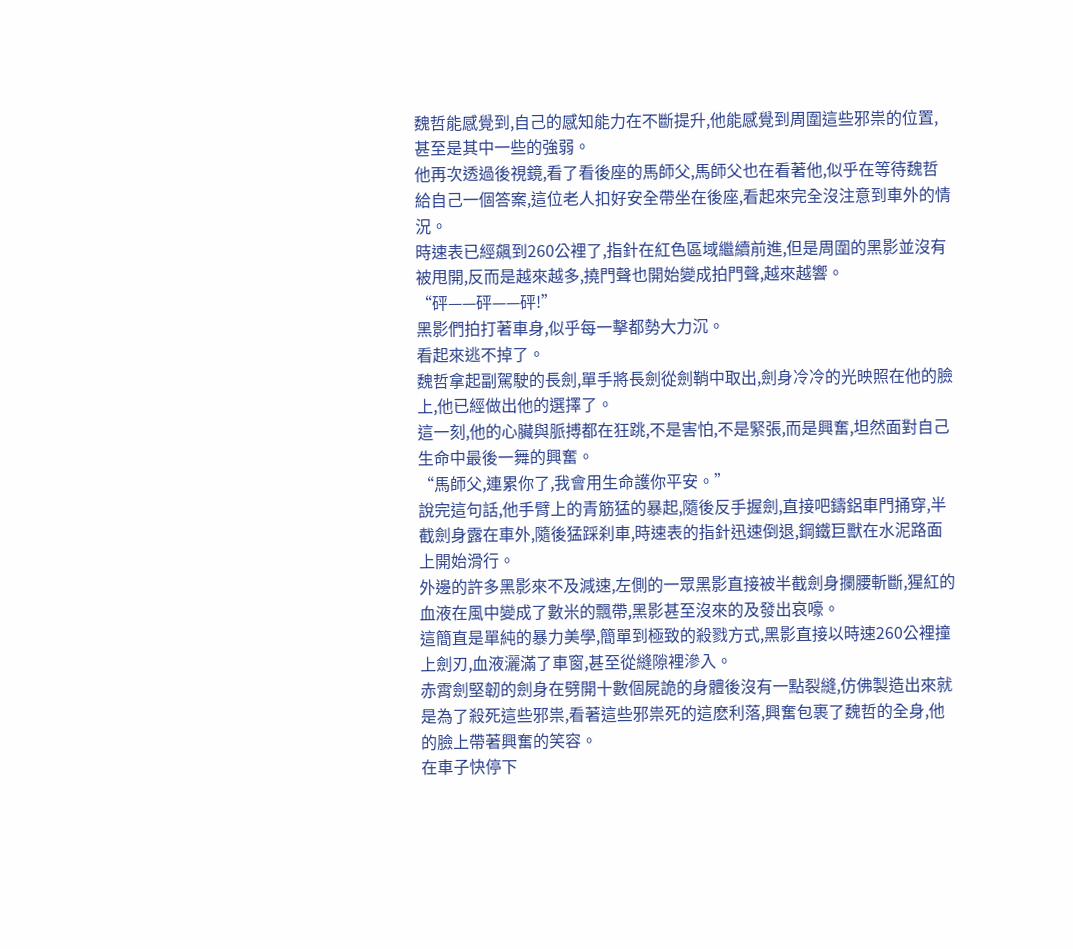魏哲能感覺到,自己的感知能力在不斷提升,他能感覺到周圍這些邪祟的位置,甚至是其中一些的強弱。
他再次透過後視鏡,看了看後座的馬師父,馬師父也在看著他,似乎在等待魏哲給自己一個答案,這位老人扣好安全帶坐在後座,看起來完全沒注意到車外的情況。
時速表已經飆到260公裡了,指針在紅色區域繼續前進,但是周圍的黑影並沒有被甩開,反而是越來越多,撓門聲也開始變成拍門聲,越來越響。
“砰——砰——砰!”
黑影們拍打著車身,似乎每一擊都勢大力沉。
看起來逃不掉了。
魏哲拿起副駕駛的長劍,單手將長劍從劍鞘中取出,劍身冷冷的光映照在他的臉上,他已經做出他的選擇了。
這一刻,他的心臟與脈搏都在狂跳,不是害怕,不是緊張,而是興奮,坦然面對自己生命中最後一舞的興奮。
“馬師父,連累你了,我會用生命護你平安。”
說完這句話,他手臂上的青筋猛的暴起,隨後反手握劍,直接吧鑄鋁車門捅穿,半截劍身露在車外,隨後猛踩刹車,時速表的指針迅速倒退,鋼鐵巨獸在水泥路面上開始滑行。
外邊的許多黑影來不及減速,左側的一眾黑影直接被半截劍身攔腰斬斷,猩紅的血液在風中變成了數米的飄帶,黑影甚至沒來的及發出哀嚎。
這簡直是單純的暴力美學,簡單到極致的殺戮方式,黑影直接以時速260公裡撞上劍刃,血液灑滿了車窗,甚至從縫隙裡滲入。
赤霄劍堅韌的劍身在劈開十數個屍詭的身體後沒有一點裂縫,仿佛製造出來就是為了殺死這些邪祟,看著這些邪祟死的這麽利落,興奮包裹了魏哲的全身,他的臉上帶著興奮的笑容。
在車子快停下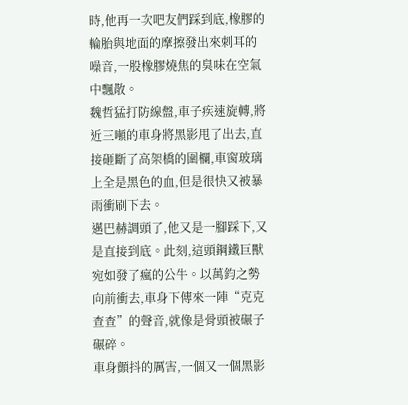時,他再一次吧友們踩到底,橡膠的輪胎與地面的摩擦發出來刺耳的噪音,一股橡膠燒焦的臭味在空氣中飄散。
魏哲猛打防線盤,車子疾速旋轉,將近三噸的車身將黑影甩了出去,直接砸斷了高架橋的圍欄,車窗玻璃上全是黑色的血,但是很快又被暴雨衝刷下去。
邁巴赫調頭了,他又是一腳踩下,又是直接到底。此刻,這頭鋼鐵巨獸宛如發了瘋的公牛。以萬鈞之勢向前衝去,車身下傳來一陣“克克查查”的聲音,就像是骨頭被碾子碾碎。
車身顫抖的厲害,一個又一個黑影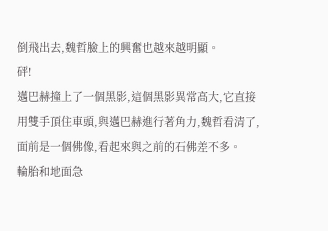倒飛出去,魏哲臉上的興奮也越來越明顯。
砰!
邁巴赫撞上了一個黑影,這個黑影異常高大,它直接用雙手頂住車頭,與邁巴赫進行著角力,魏哲看清了,面前是一個佛像,看起來與之前的石佛差不多。
輪胎和地面急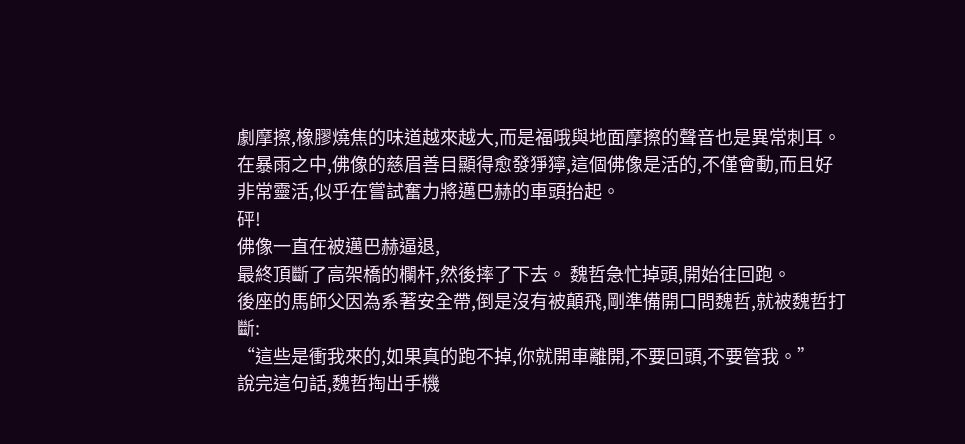劇摩擦,橡膠燒焦的味道越來越大,而是福哦與地面摩擦的聲音也是異常刺耳。
在暴雨之中,佛像的慈眉善目顯得愈發猙獰,這個佛像是活的,不僅會動,而且好非常靈活,似乎在嘗試奮力將邁巴赫的車頭抬起。
砰!
佛像一直在被邁巴赫逼退,
最終頂斷了高架橋的欄杆,然後摔了下去。 魏哲急忙掉頭,開始往回跑。
後座的馬師父因為系著安全帶,倒是沒有被顛飛,剛準備開口問魏哲,就被魏哲打斷:
“這些是衝我來的,如果真的跑不掉,你就開車離開,不要回頭,不要管我。”
說完這句話,魏哲掏出手機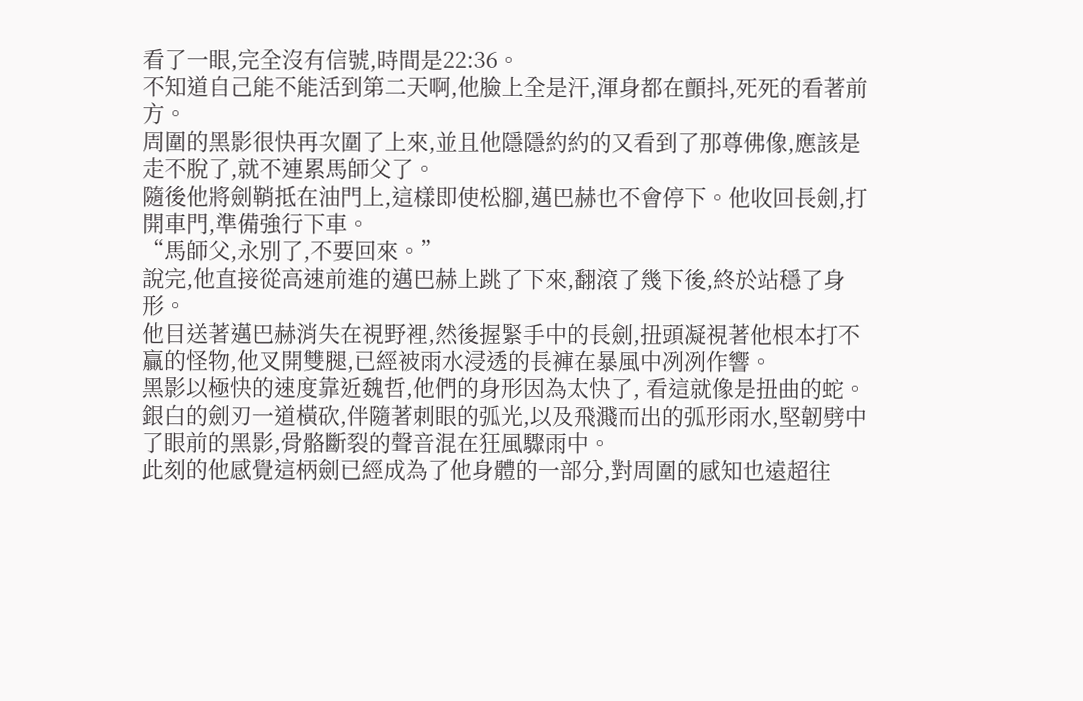看了一眼,完全沒有信號,時間是22:36。
不知道自己能不能活到第二天啊,他臉上全是汗,渾身都在顫抖,死死的看著前方。
周圍的黑影很快再次圍了上來,並且他隱隱約約的又看到了那尊佛像,應該是走不脫了,就不連累馬師父了。
隨後他將劍鞘抵在油門上,這樣即使松腳,邁巴赫也不會停下。他收回長劍,打開車門,準備強行下車。
“馬師父,永別了,不要回來。”
說完,他直接從高速前進的邁巴赫上跳了下來,翻滾了幾下後,終於站穩了身形。
他目送著邁巴赫消失在視野裡,然後握緊手中的長劍,扭頭凝視著他根本打不贏的怪物,他叉開雙腿,已經被雨水浸透的長褲在暴風中冽冽作響。
黑影以極快的速度靠近魏哲,他們的身形因為太快了, 看這就像是扭曲的蛇。
銀白的劍刃一道橫砍,伴隨著刺眼的弧光,以及飛濺而出的弧形雨水,堅韌劈中了眼前的黑影,骨骼斷裂的聲音混在狂風驟雨中。
此刻的他感覺這柄劍已經成為了他身體的一部分,對周圍的感知也遠超往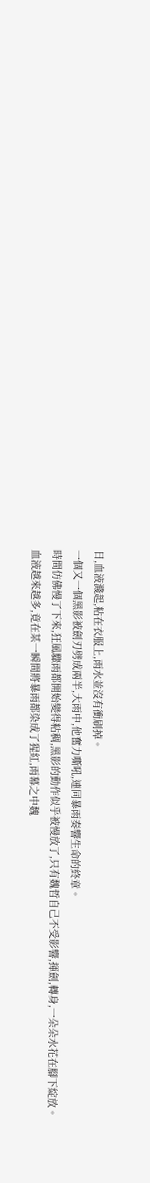日,血液濺起,粘在衣服上,雨水並沒有衝刷掉。
一個又一個黑影被劍刃劈成兩半,大雨中,他奮力嘶吼,連同暴雨奏響生命的終章。
時間仿佛慢了下來,狂風驟雨都開始變得粘稠,黑影的動作似乎被慢放了,只有魏哲自己不受影響,揮劍,轉身,一朵朵水花在腳下綻放。
血液越來越多,竟在某一瞬間將暴雨都染成了猩紅,雨幕之中魏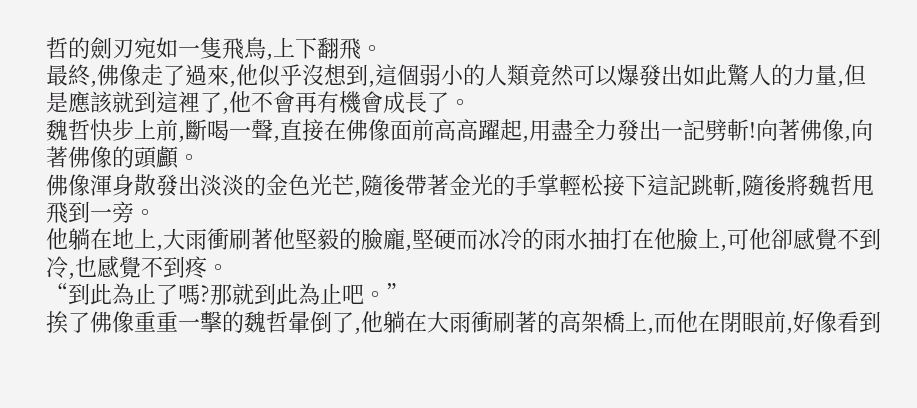哲的劍刃宛如一隻飛鳥,上下翻飛。
最終,佛像走了過來,他似乎沒想到,這個弱小的人類竟然可以爆發出如此驚人的力量,但是應該就到這裡了,他不會再有機會成長了。
魏哲快步上前,斷喝一聲,直接在佛像面前高高躍起,用盡全力發出一記劈斬!向著佛像,向著佛像的頭顱。
佛像渾身散發出淡淡的金色光芒,隨後帶著金光的手掌輕松接下這記跳斬,隨後將魏哲甩飛到一旁。
他躺在地上,大雨衝刷著他堅毅的臉龐,堅硬而冰冷的雨水抽打在他臉上,可他卻感覺不到冷,也感覺不到疼。
“到此為止了嗎?那就到此為止吧。”
挨了佛像重重一擊的魏哲暈倒了,他躺在大雨衝刷著的高架橋上,而他在閉眼前,好像看到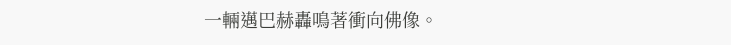一輛邁巴赫轟鳴著衝向佛像。